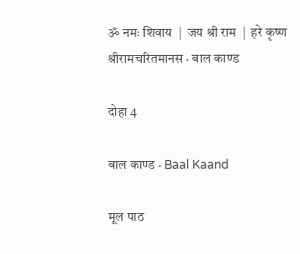ॐ नमः शिवाय  |  जय श्री राम  |  हरे कृष्ण
श्रीरामचरितमानस · बाल काण्ड

दोहा 4

बाल काण्ड · Baal Kaand

मूल पाठ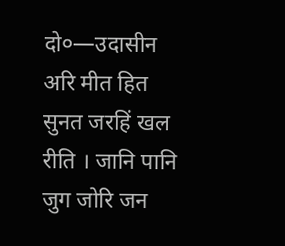दो०—उदासीन अरि मीत हित सुनत जरहिं खल रीति । जानि पानि जुग जोरि जन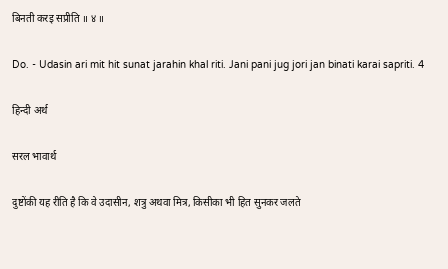बिनती करइ सप्रीति ॥ ४ ॥

Do. - Udasin ari mit hit sunat jarahin khal riti. Jani pani jug jori jan binati karai sapriti. 4

हिन्दी अर्थ

सरल भावार्थ

दुष्टोंकी यह रीति है कि वे उदासीन, शत्रु अथवा मित्र, किसीका भी हित सुनकर जलते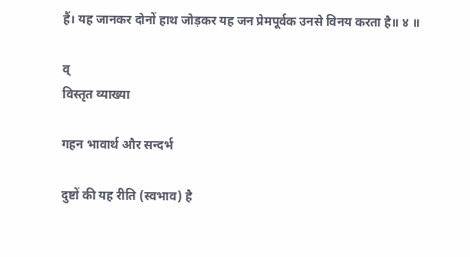हैं। यह जानकर दोनों हाथ जोड़कर यह जन प्रेमपूर्वक उनसे विनय करता है॥ ४ ॥

व्
विस्तृत व्याख्या

गहन भावार्थ और सन्दर्भ

दुष्टों की यह रीति (स्वभाव) है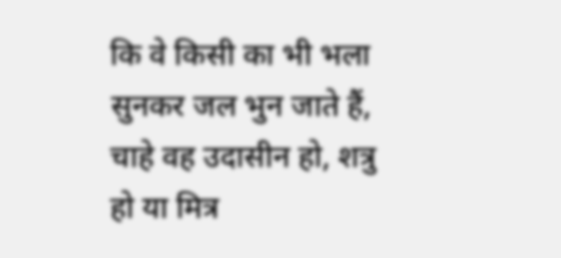कि वे किसी का भी भला सुनकर जल भुन जाते हैं, चाहे वह उदासीन हो, शत्रु हो या मित्र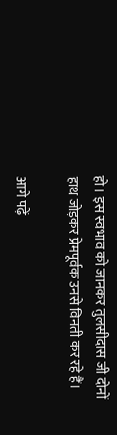हो। इस स्वभाव को जानकर तुलसीदास जी दोनों हाथ जोड़कर प्रेमपूर्वक उनसे विनती कर रहे हैं।

आगे पढ़ें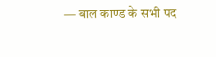— बाल काण्ड के सभी पद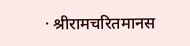· श्रीरामचरितमानस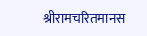श्रीरामचरितमानस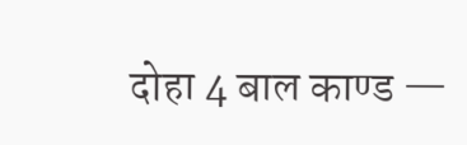दोहा 4 बाल काण्ड —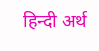हिन्दी अर्थ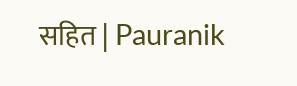सहित | Pauranik